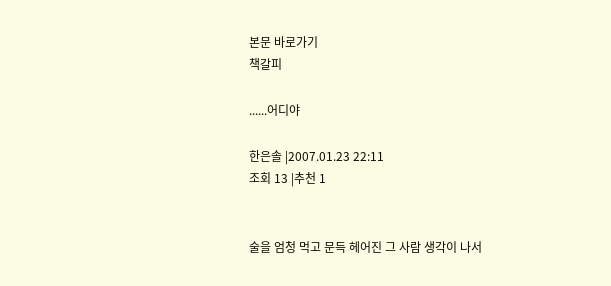본문 바로가기
책갈피

......어디야

한은솔 |2007.01.23 22:11
조회 13 |추천 1


술을 엄청 먹고 문득 헤어진 그 사람 생각이 나서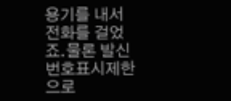용기를 내서 전화를 걸었죠.물론 발신번호표시제한으로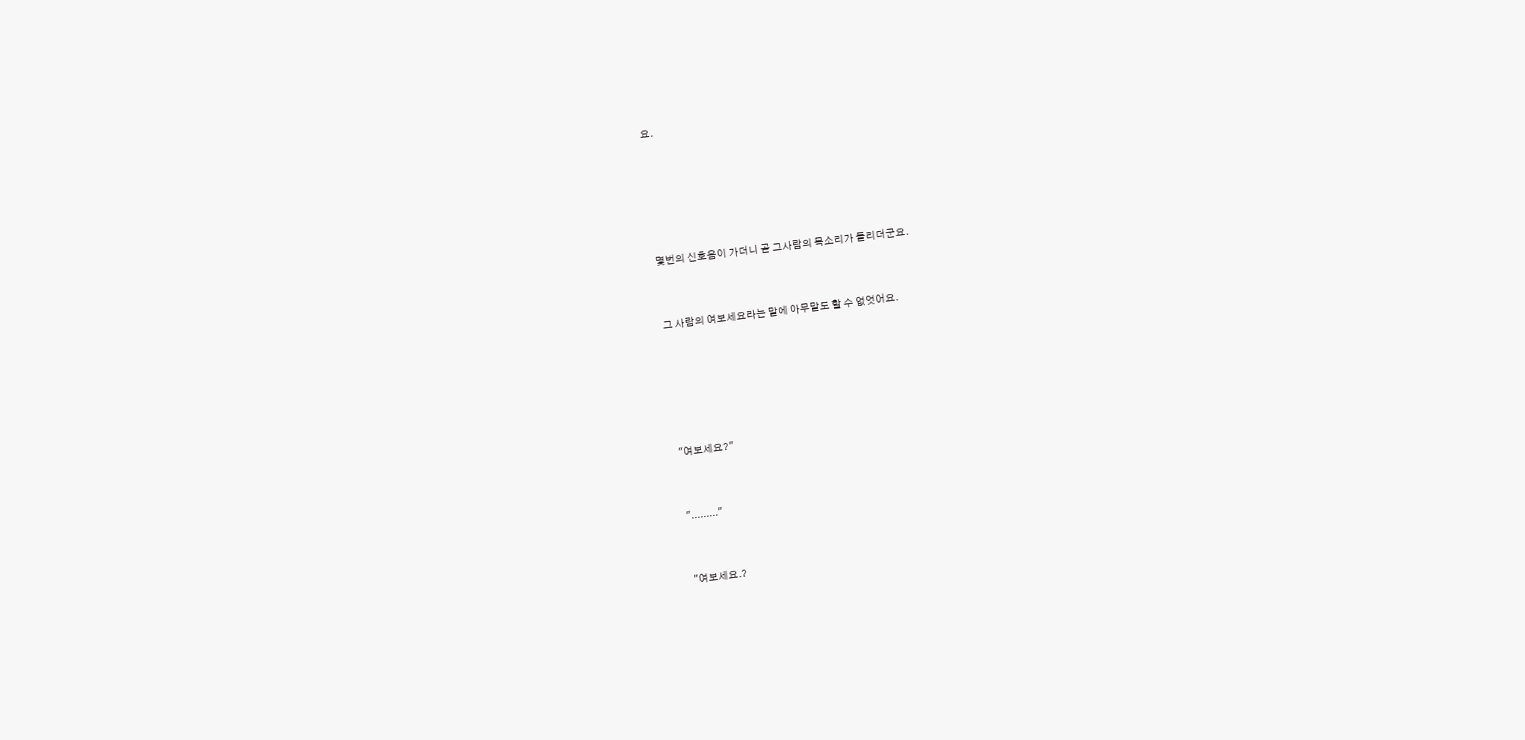요.







몇번의 신호음이 가더니 곧 그사람의 목소리가 들리더군요.



그 사람의 여보세요라는 말에 아무말도 할 수 없엇어요.







"여보세요?"



"........."



"여보세요.?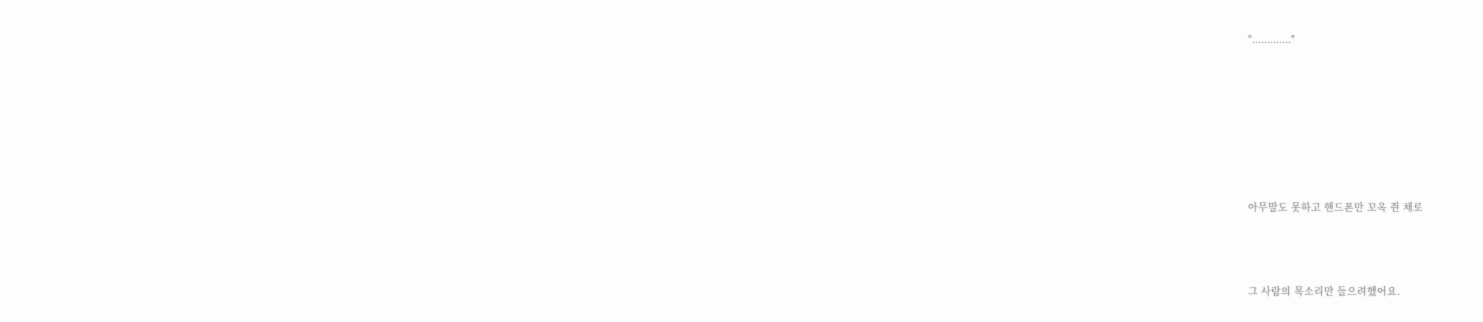"............."







아무말도 못하고 핸드폰만 꼬옥 쥔 채로



그 사람의 목소리만 들으려했어요.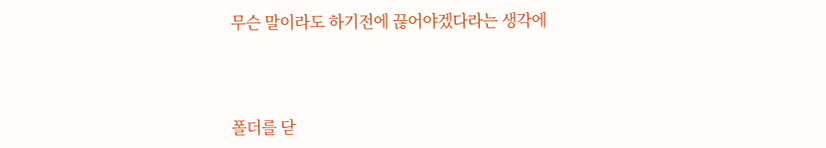무슨 말이라도 하기전에 끊어야겠다라는 생각에



폴더를 닫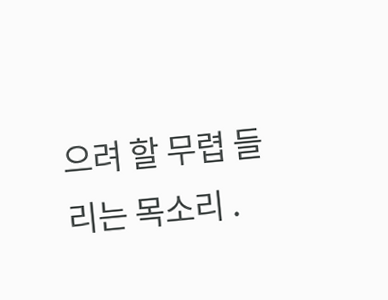으려 할 무렵 들리는 목소리 .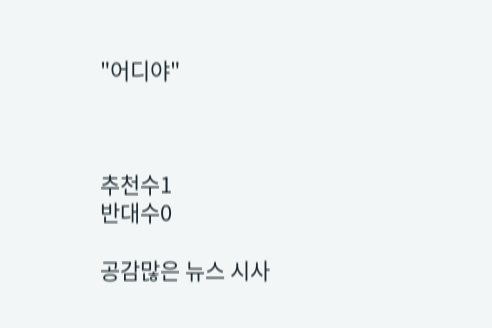"어디야"



추천수1
반대수0

공감많은 뉴스 시사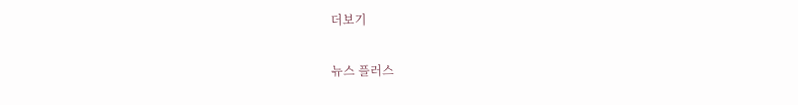더보기

뉴스 플러스